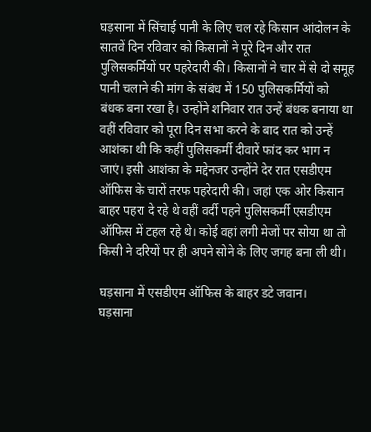घड़साना में सिंचाई पानी के लिए चल रहे किसान आंदोलन के सातवें दिन रविवार को किसानों ने पूरे दिन और रात पुलिसकर्मियों पर पहरेदारी की। किसानों ने चार में से दो समूह पानी चलाने की मांग के संबंध में 150 पुलिसकर्मियों को बंधक बना रखा है। उन्होंने शनिवार रात उन्हें बंधक बनाया था वहीं रविवार को पूरा दिन सभा करने के बाद रात को उन्हें आशंका थी कि कहीं पुलिसकर्मी दीवारें फांद कर भाग न जाएं। इसी आशंका के मद्देनजर उन्होंने देर रात एसडीएम ऑफिस के चारों तरफ पहरेदारी की। जहां एक ओर किसान बाहर पहरा दे रहे थे वहीं वर्दी पहने पुलिसकर्मी एसडीएम ऑफिस में टहल रहे थे। कोई वहां लगी मेजों पर सोया था तो किसी ने दरियों पर ही अपने सोने के लिए जगह बना ली थी।

घड़साना में एसडीएम ऑफिस के बाहर डटे जवान।
घड़साना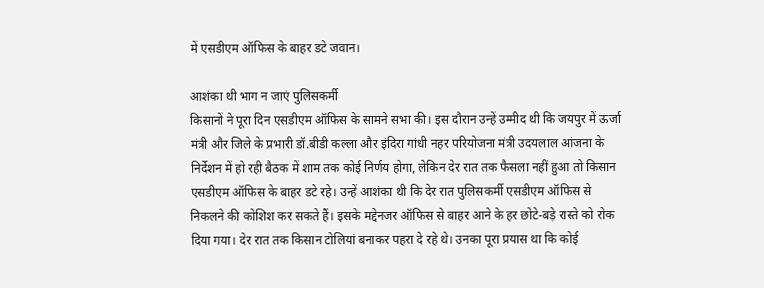में एसडीएम ऑफिस के बाहर डटे जवान।

आशंका थी भाग न जाएं पुलिसकर्मी
किसानों ने पूरा दिन एसडीएम ऑफिस के सामने सभा की। इस दौरान उन्हें उम्मीद थी कि जयपुर में ऊर्जा मंत्री और जिले के प्रभारी डॉ.बीडी कल्ला और इंदिरा गांधी नहर परियोजना मंत्री उदयलाल आंजना के निर्देशन में हो रही बैठक में शाम तक कोई निर्णय होगा, लेकिन देर रात तक फैसला नहीं हुआ तो किसान एसडीएम ऑफिस के बाहर डटे रहे। उन्हें आशंका थी कि देर रात पुलिसकर्मी एसडीएम ऑफिस से निकलने की कोशिश कर सकते हैं। इसके मद्देनजर ऑफिस से बाहर आने के हर छोटे-बड़े रास्ते को रोक दिया गया। देर रात तक किसान टोलियां बनाकर पहरा दे रहे थे। उनका पूरा प्रयास था कि कोई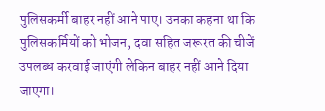पुलिसकर्मी बाहर नहीं आने पाए। उनका कहना था कि पुलिसकर्मियों को भोजन, दवा सहित जरूरत की चीजें उपलब्ध करवाई जाएंगी लेकिन बाहर नहीं आने दिया जाएगा।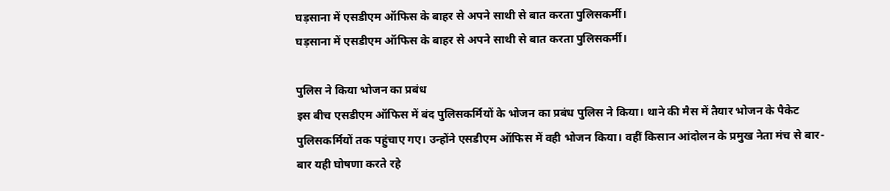घड़साना में एसडीएम ऑफिस के बाहर से अपने साथी से बात करता पुलिसकर्मी।
घड़साना में एसडीएम ऑफिस के बाहर से अपने साथी से बात करता पुलिसकर्मी।

पुलिस ने किया भोजन का प्रबंध
इस बीच एसडीएम ऑफिस में बंद पुलिसकर्मियों के भोजन का प्रबंध पुलिस ने किया। थाने की मैस में तैयार भोजन के पैकेट पुलिसकर्मियों तक पहुंचाए गए। उन्होंने एसडीएम ऑफिस में वही भोजन किया। वहीं किसान आंदोलन के प्रमुख नेता मंच से बार-बार यही घोषणा करते रहे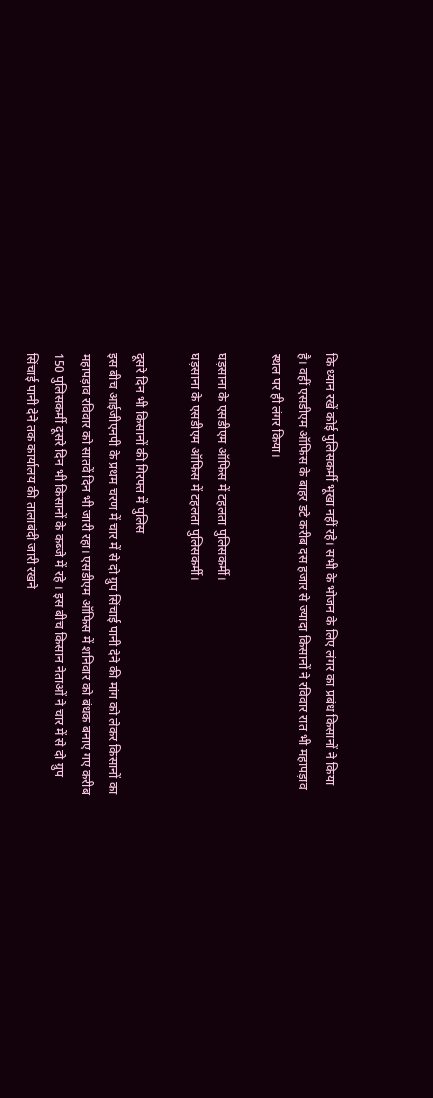कि ध्यान रखें कोई पुलिसकर्मी भूखा नहीं रहे। सभी के भोजन के लिए लंगर का प्रबंध किसानों ने किया है। वहीं एसडीएम ऑफिस के बाहर डटे करीब दस हजार से ज्यादा किसानों ने रविवार रात भी महापड़ाव स्थल पर ही लंगर किया।

घड़साना के एसडीएम ऑफिस में टहलता पुलिसकर्मी।
घड़साना के एसडीएम ऑफिस में टहलता पुलिसकर्मी।

दूसरे दिन भी किसानों की गिरफ्त में पुलिस
इस बीच आईजीएनपी के प्रथम चरण में चार में से दो ग्रुप सिंचाई पानी देने की मांग को लेकर किसानों का महापड़ाव रविवार को सातवें दिन भी जारी रहा। एसडीएम ऑफिस में शनिवार को बंधक बनाए गए करीब 150 पुलिसकर्मी दूसरे दिन भी किसानों के कब्जे में रहे । इस बीच किसान नेताओं ने चार में से दो ग्रुप सिंचाई पानी देने तक कार्यालय की तालाबंदी जारी रखने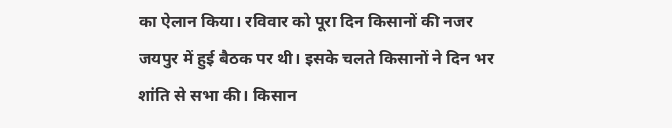का ऐलान किया। रविवार को पूरा दिन किसानों की नजर जयपुर में हुई बैठक पर थी। इसके चलते किसानों ने दिन भर शांति से सभा की। किसान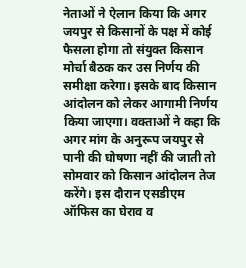नेताओं ने ऐलान किया कि अगर जयपुर से किसानों के पक्ष में कोई फैसला होगा तो संयुक्त किसान मोर्चा बैठक कर उस निर्णय की समीक्षा करेगा। इसके बाद किसान आंदोलन को लेकर आगामी निर्णय किया जाएगा। वक्ताओं ने कहा कि अगर मांग के अनुरूप जयपुर से पानी की घोषणा नहीं की जाती तो सोमवार को किसान आंदोलन तेज करेंगे। इस दौरान एसडीएम ऑफिस का घेराव व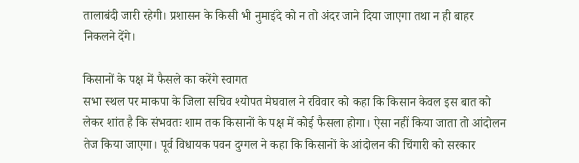तालाबंदी जारी रहेगी। प्रशासन के किसी भी नुमाइंदे को न तो अंदर जाने दिया जाएगा तथा न ही बाहर निकलने देंगे।

किसानों के पक्ष में फैसले का करेंगे स्वागत
सभा स्थल पर माकपा के जिला सचिव श्योपत मेघवाल ने रविवार को कहा कि किसान केवल इस बात को लेकर शांत है कि संभवतः शाम तक किसानों के पक्ष में कोई फैसला होगा। ऐसा नहीं किया जाता तो आंदोलन तेज किया जाएगा। पूर्व विधायक पवन दुग्गल ने कहा कि किसानों के आंदोलन की चिंगारी को सरकार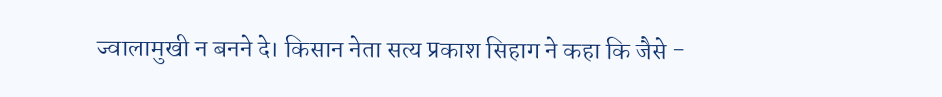ज्वालामुखी न बनने दे। किसान नेता सत्य प्रकाश सिहाग ने कहा कि जैसे -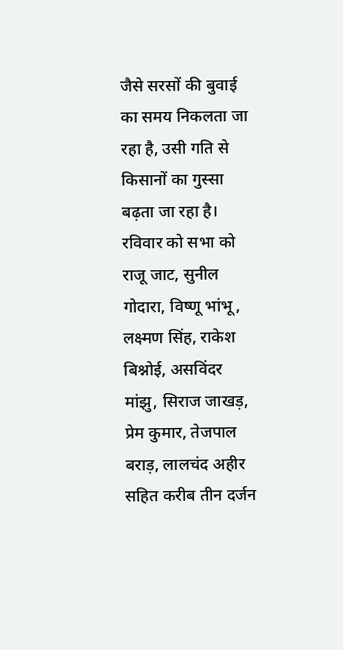जैसे सरसों की बुवाई का समय निकलता जा रहा है, उसी गति से किसानों का गुस्सा बढ़ता जा रहा है।
रविवार को सभा को राजू जाट, सुनील गोदारा, विष्णू भांभू, लक्ष्मण सिंह, राकेश बिश्नोई, असविंदर मांझु, सिराज जाखड़, प्रेम कुमार, तेजपाल बराड़, लालचंद अहीर सहित करीब तीन दर्जन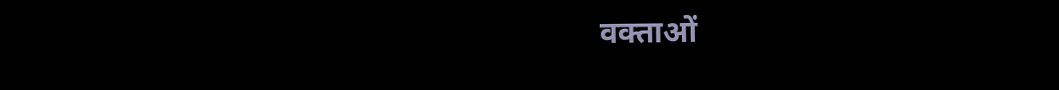वक्ताओं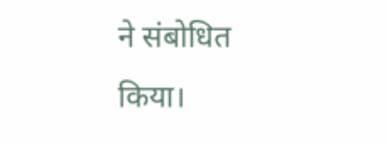ने संबोधित किया।